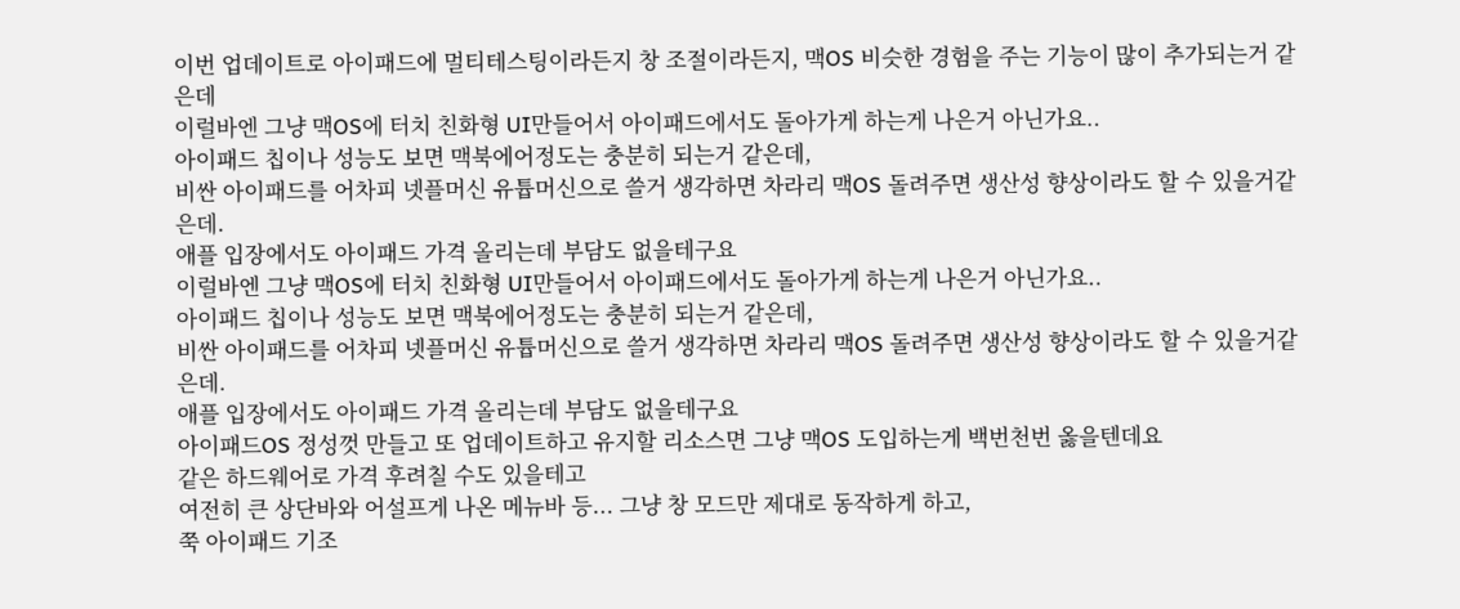이번 업데이트로 아이패드에 멀티테스팅이라든지 창 조절이라든지, 맥OS 비슷한 경험을 주는 기능이 많이 추가되는거 같은데
이럴바엔 그냥 맥OS에 터치 친화형 UI만들어서 아이패드에서도 돌아가게 하는게 나은거 아닌가요..
아이패드 칩이나 성능도 보면 맥북에어정도는 충분히 되는거 같은데,
비싼 아이패드를 어차피 넷플머신 유튭머신으로 쓸거 생각하면 차라리 맥OS 돌려주면 생산성 향상이라도 할 수 있을거같은데.
애플 입장에서도 아이패드 가격 올리는데 부담도 없을테구요
이럴바엔 그냥 맥OS에 터치 친화형 UI만들어서 아이패드에서도 돌아가게 하는게 나은거 아닌가요..
아이패드 칩이나 성능도 보면 맥북에어정도는 충분히 되는거 같은데,
비싼 아이패드를 어차피 넷플머신 유튭머신으로 쓸거 생각하면 차라리 맥OS 돌려주면 생산성 향상이라도 할 수 있을거같은데.
애플 입장에서도 아이패드 가격 올리는데 부담도 없을테구요
아이패드OS 정성껏 만들고 또 업데이트하고 유지할 리소스면 그냥 맥OS 도입하는게 백번천번 옳을텐데요
같은 하드웨어로 가격 후려칠 수도 있을테고
여전히 큰 상단바와 어설프게 나온 메뉴바 등... 그냥 창 모드만 제대로 동작하게 하고,
쭉 아이패드 기조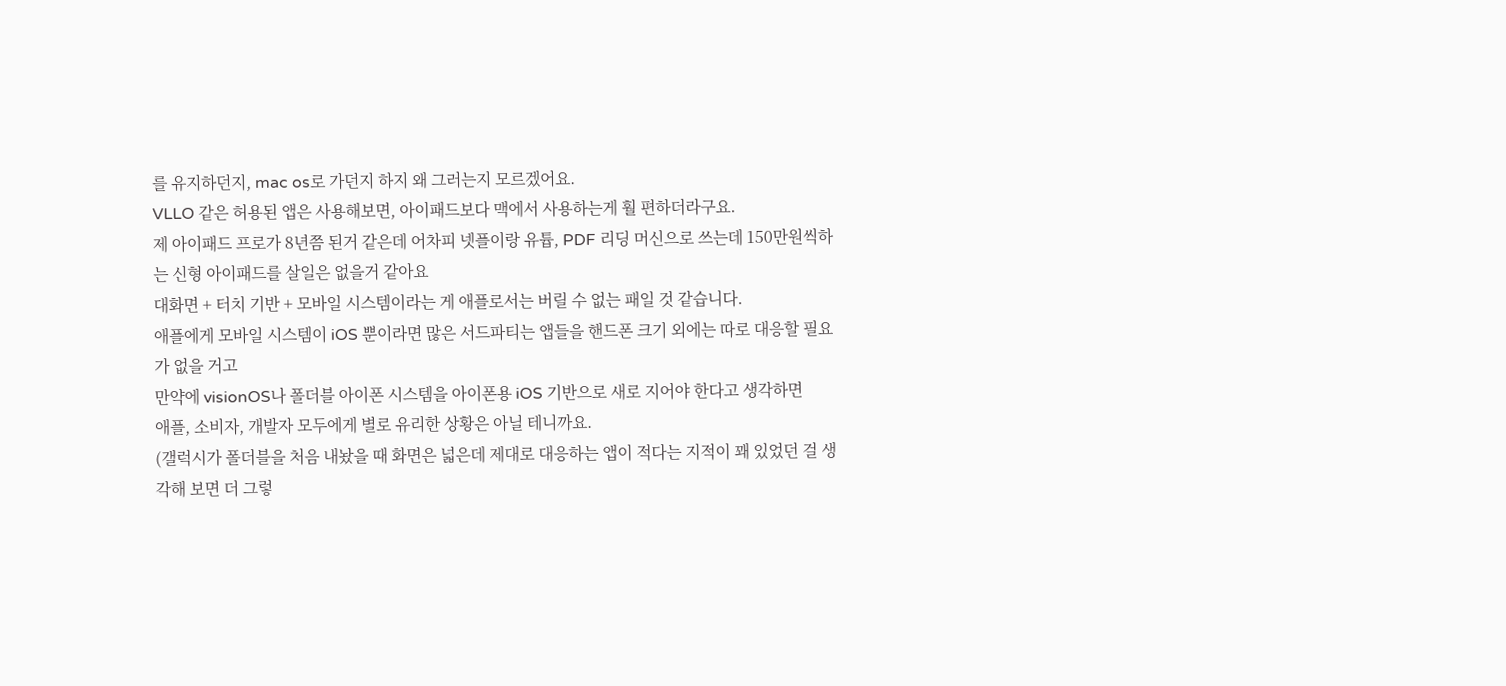를 유지하던지, mac os로 가던지 하지 왜 그러는지 모르겠어요.
VLLO 같은 허용된 앱은 사용해보면, 아이패드보다 맥에서 사용하는게 훨 편하더라구요.
제 아이패드 프로가 8년쯤 된거 같은데 어차피 넷플이랑 유튭, PDF 리딩 머신으로 쓰는데 150만원씩하는 신형 아이패드를 살일은 없을거 같아요
대화면 + 터치 기반 + 모바일 시스템이라는 게 애플로서는 버릴 수 없는 패일 것 같습니다.
애플에게 모바일 시스템이 iOS 뿐이라면 많은 서드파티는 앱들을 핸드폰 크기 외에는 따로 대응할 필요가 없을 거고
만약에 visionOS나 폴더블 아이폰 시스템을 아이폰용 iOS 기반으로 새로 지어야 한다고 생각하면
애플, 소비자, 개발자 모두에게 별로 유리한 상황은 아닐 테니까요.
(갤럭시가 폴더블을 처음 내놨을 때 화면은 넓은데 제대로 대응하는 앱이 적다는 지적이 꽤 있었던 걸 생각해 보면 더 그렇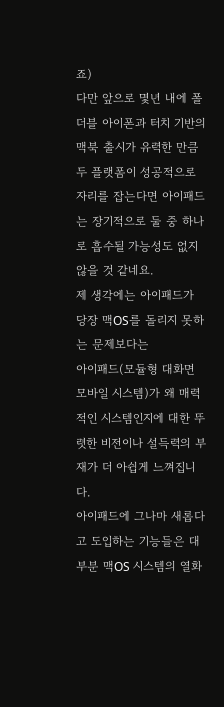죠)
다만 앞으로 몇년 내에 폴더블 아이폰과 터치 기반의 맥북 출시가 유력한 만큼
두 플랫폼이 성공적으로 자리를 잡는다면 아이패드는 장기적으로 둘 중 하나로 흡수될 가능성도 없지 않을 것 같네요.
제 생각에는 아이패드가 당장 맥OS를 돌리지 못하는 문제보다는
아이패드(모듈형 대화면 모바일 시스템)가 왜 매력적인 시스템인지에 대한 뚜렷한 비전이나 설득력의 부재가 더 아쉽게 느껴집니다.
아이패드에 그나마 새롭다고 도입하는 기능들은 대부분 맥OS 시스템의 열화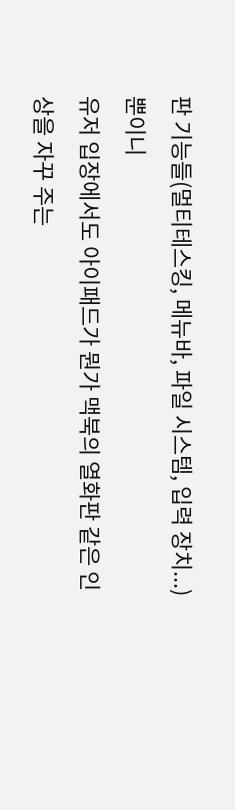판 기능들(멀티테스킹, 메뉴바, 파일 시스템, 입력 장치...) 뿐이니
유저 입장에서도 아이패드가 뭔가 맥북의 열화판 같은 인상을 자꾸 주는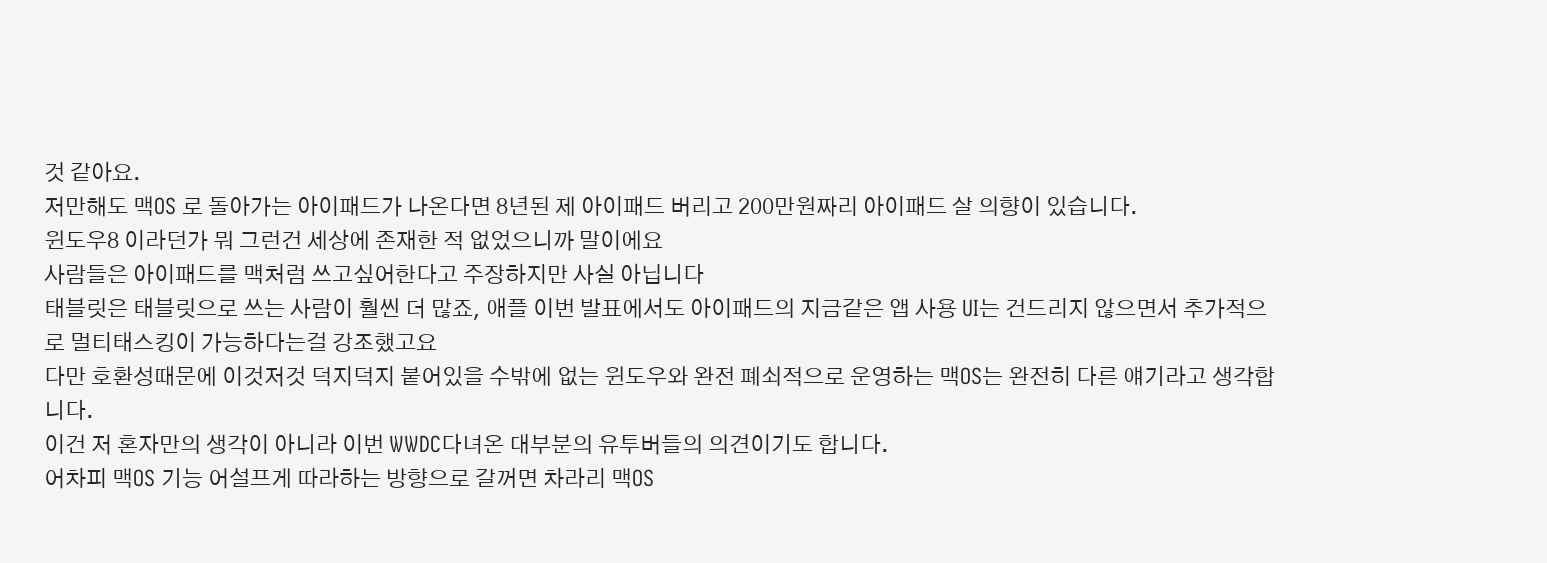것 같아요.
저만해도 맥OS 로 돌아가는 아이패드가 나온다면 8년된 제 아이패드 버리고 200만원짜리 아이패드 살 의향이 있습니다.
윈도우8 이라던가 뭐 그런건 세상에 존재한 적 없었으니까 말이에요
사람들은 아이패드를 맥처럼 쓰고싶어한다고 주장하지만 사실 아닙니다
태블릿은 태블릿으로 쓰는 사람이 훨씬 더 많죠, 애플 이번 발표에서도 아이패드의 지금같은 앱 사용 UI는 건드리지 않으면서 추가적으로 멀티태스킹이 가능하다는걸 강조했고요
다만 호환성때문에 이것저것 덕지덕지 붙어있을 수밖에 없는 윈도우와 완전 폐쇠적으로 운영하는 맥OS는 완전히 다른 얘기라고 생각합니다.
이건 저 혼자만의 생각이 아니라 이번 WWDC다녀온 대부분의 유투버들의 의견이기도 합니다.
어차피 맥OS 기능 어설프게 따라하는 방향으로 갈꺼면 차라리 맥OS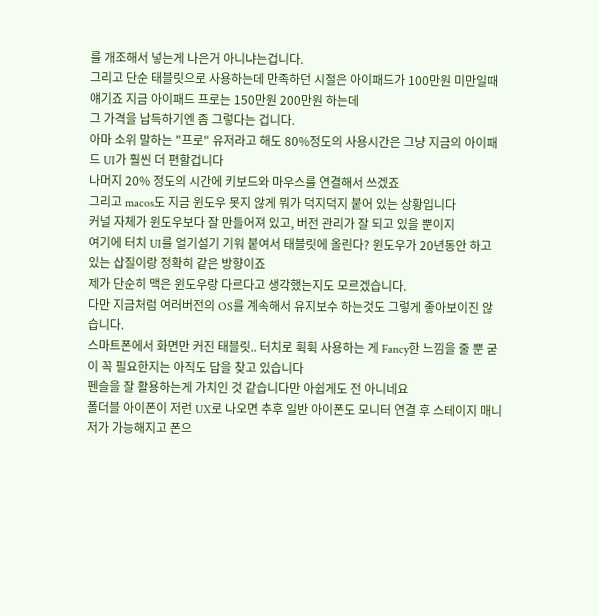를 개조해서 넣는게 나은거 아니냐는겁니다.
그리고 단순 태블릿으로 사용하는데 만족하던 시절은 아이패드가 100만원 미만일때 얘기죠 지금 아이패드 프로는 150만원 200만원 하는데
그 가격을 납득하기엔 좀 그렇다는 겁니다.
아마 소위 말하는 "프로" 유저라고 해도 80%정도의 사용시간은 그냥 지금의 아이패드 UI가 훨씬 더 편할겁니다
나머지 20% 정도의 시간에 키보드와 마우스를 연결해서 쓰겠죠
그리고 macos도 지금 윈도우 못지 않게 뭐가 덕지덕지 붙어 있는 상황입니다
커널 자체가 윈도우보다 잘 만들어져 있고, 버전 관리가 잘 되고 있을 뿐이지
여기에 터치 UI를 얼기설기 기워 붙여서 태블릿에 올린다? 윈도우가 20년동안 하고 있는 삽질이랑 정확히 같은 방향이죠
제가 단순히 맥은 윈도우랑 다르다고 생각했는지도 모르겠습니다.
다만 지금처럼 여러버전의 OS를 계속해서 유지보수 하는것도 그렇게 좋아보이진 않습니다.
스마트폰에서 화면만 커진 태블릿.. 터치로 휙휙 사용하는 게 Fancy한 느낌을 줄 뿐 굳이 꼭 필요한지는 아직도 답을 찾고 있습니다
펜슬을 잘 활용하는게 가치인 것 같습니다만 아쉽게도 전 아니네요
폴더블 아이폰이 저런 UX로 나오면 추후 일반 아이폰도 모니터 연결 후 스테이지 매니저가 가능해지고 폰으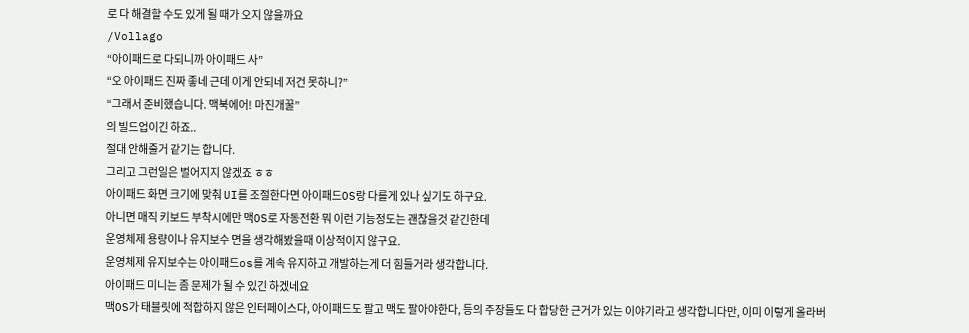로 다 해결할 수도 있게 될 때가 오지 않을까요
/Vollago
“아이패드로 다되니까 아이패드 사”
“오 아이패드 진짜 좋네 근데 이게 안되네 저건 못하니?”
“그래서 준비했습니다. 맥북에어! 마진개꿀”
의 빌드업이긴 하죠..
절대 안해줄거 같기는 합니다.
그리고 그런일은 벌어지지 않겠죠 ㅎㅎ
아이패드 화면 크기에 맞춰 UI를 조절한다면 아이패드OS랑 다를게 있나 싶기도 하구요.
아니면 매직 키보드 부착시에만 맥OS로 자동전환 뭐 이런 기능정도는 괜찮을것 같긴한데
운영체제 용량이나 유지보수 면을 생각해봤을때 이상적이지 않구요.
운영체제 유지보수는 아이패드os를 계속 유지하고 개발하는게 더 힘들거라 생각합니다.
아이패드 미니는 좀 문제가 될 수 있긴 하겠네요
맥OS가 태블릿에 적합하지 않은 인터페이스다, 아이패드도 팔고 맥도 팔아야한다, 등의 주장들도 다 합당한 근거가 있는 이야기라고 생각합니다만, 이미 이렇게 올라버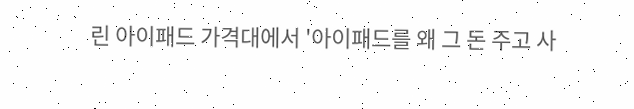린 아이패드 가격대에서 '아이패드를 왜 그 돈 주고 사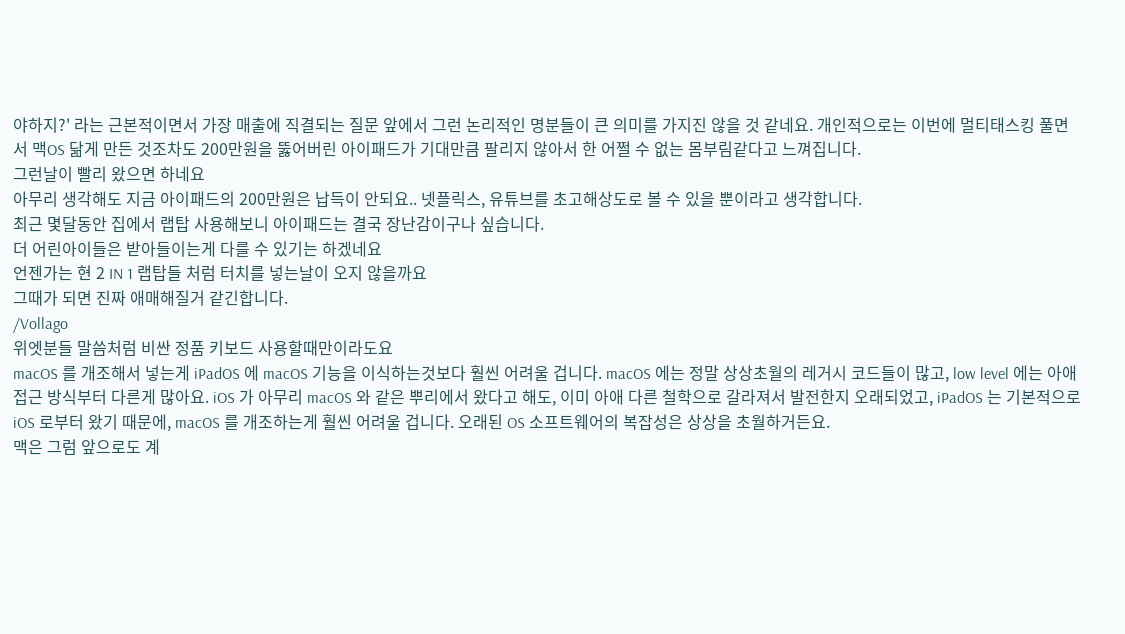야하지?' 라는 근본적이면서 가장 매출에 직결되는 질문 앞에서 그런 논리적인 명분들이 큰 의미를 가지진 않을 것 같네요. 개인적으로는 이번에 멀티태스킹 풀면서 맥OS 닮게 만든 것조차도 200만원을 뚫어버린 아이패드가 기대만큼 팔리지 않아서 한 어쩔 수 없는 몸부림같다고 느껴집니다.
그런날이 빨리 왔으면 하네요
아무리 생각해도 지금 아이패드의 200만원은 납득이 안되요.. 넷플릭스, 유튜브를 초고해상도로 볼 수 있을 뿐이라고 생각합니다.
최근 몇달동안 집에서 랩탑 사용해보니 아이패드는 결국 장난감이구나 싶습니다.
더 어린아이들은 받아들이는게 다를 수 있기는 하겠네요
언젠가는 현 2 IN 1 랩탑들 처럼 터치를 넣는날이 오지 않을까요
그때가 되면 진짜 애매해질거 같긴합니다.
/Vollago
위엣분들 말씀처럼 비싼 정품 키보드 사용할때만이라도요
macOS 를 개조해서 넣는게 iPadOS 에 macOS 기능을 이식하는것보다 훨씬 어려울 겁니다. macOS 에는 정말 상상초월의 레거시 코드들이 많고, low level 에는 아애 접근 방식부터 다른게 많아요. iOS 가 아무리 macOS 와 같은 뿌리에서 왔다고 해도, 이미 아애 다른 철학으로 갈라져서 발전한지 오래되었고, iPadOS 는 기본적으로 iOS 로부터 왔기 때문에, macOS 를 개조하는게 훨씬 어려울 겁니다. 오래된 OS 소프트웨어의 복잡성은 상상을 초월하거든요.
맥은 그럼 앞으로도 계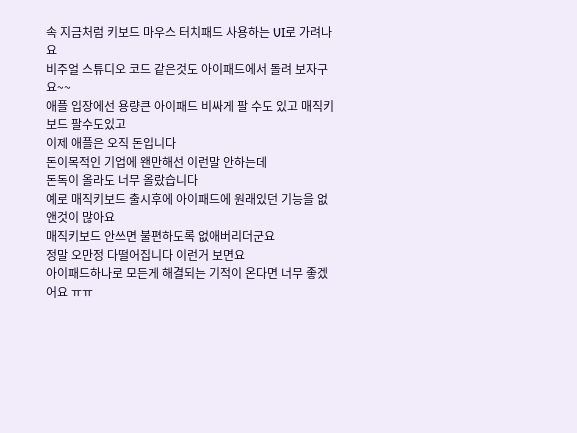속 지금처럼 키보드 마우스 터치패드 사용하는 UI로 가려나요
비주얼 스튜디오 코드 같은것도 아이패드에서 돌려 보자구요~~
애플 입장에선 용량큰 아이패드 비싸게 팔 수도 있고 매직키보드 팔수도있고
이제 애플은 오직 돈입니다
돈이목적인 기업에 왠만해선 이런말 안하는데
돈독이 올라도 너무 올랐습니다
예로 매직키보드 출시후에 아이패드에 원래있던 기능을 없앤것이 많아요
매직키보드 안쓰면 불편하도록 없애버리더군요
정말 오만정 다떨어집니다 이런거 보면요
아이패드하나로 모든게 해결되는 기적이 온다면 너무 좋겠어요 ㅠㅠ